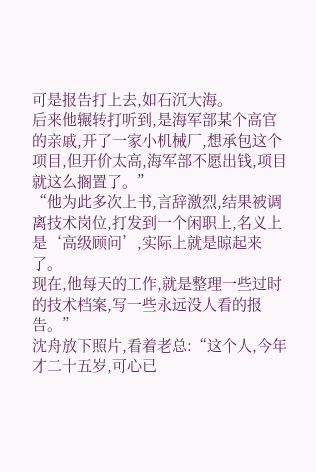可是报告打上去,如石沉大海。
后来他辗转打听到,是海军部某个高官的亲戚,开了一家小机械厂,想承包这个项目,但开价太高,海军部不愿出钱,项目就这么搁置了。”
“他为此多次上书,言辞激烈,结果被调离技术岗位,打发到一个闲职上,名义上是‘高级顾问’,实际上就是晾起来了。
现在,他每天的工作,就是整理一些过时的技术档案,写一些永远没人看的报告。”
沈舟放下照片,看着老总:“这个人,今年才二十五岁,可心已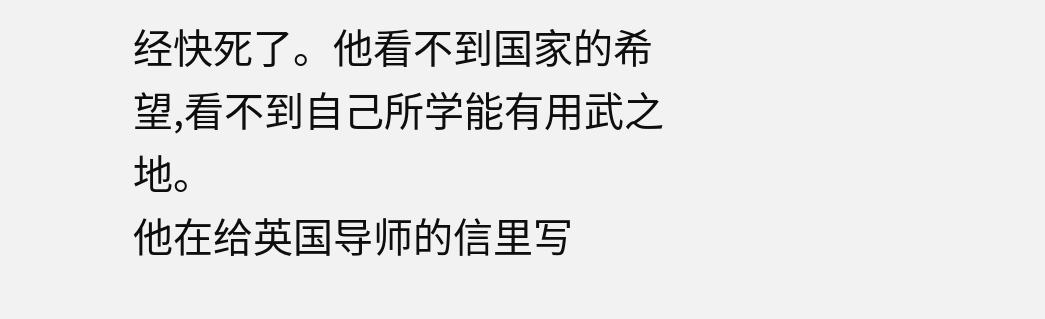经快死了。他看不到国家的希望,看不到自己所学能有用武之地。
他在给英国导师的信里写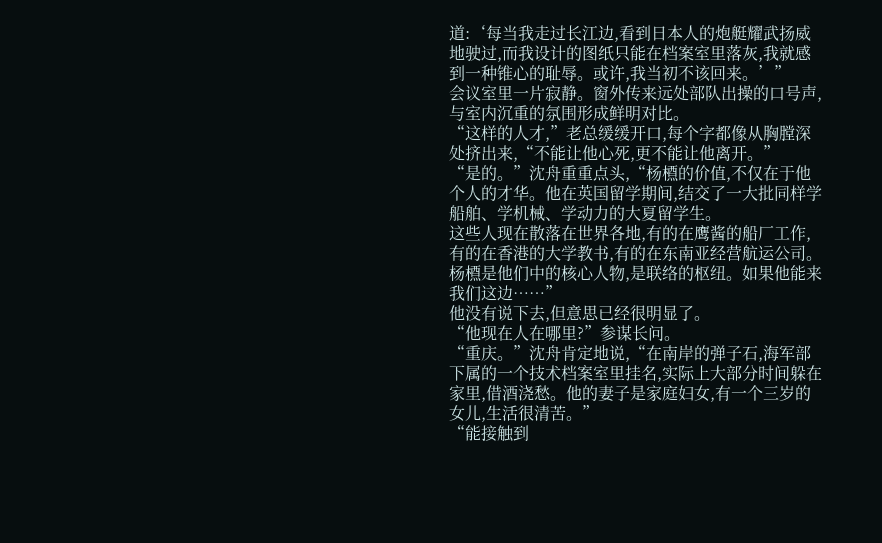道:‘每当我走过长江边,看到日本人的炮艇耀武扬威地驶过,而我设计的图纸只能在档案室里落灰,我就感到一种锥心的耻辱。或许,我当初不该回来。’”
会议室里一片寂静。窗外传来远处部队出操的口号声,与室内沉重的氛围形成鲜明对比。
“这样的人才,”老总缓缓开口,每个字都像从胸膛深处挤出来,“不能让他心死,更不能让他离开。”
“是的。”沈舟重重点头,“杨槱的价值,不仅在于他个人的才华。他在英国留学期间,结交了一大批同样学船舶、学机械、学动力的大夏留学生。
这些人现在散落在世界各地,有的在鹰酱的船厂工作,有的在香港的大学教书,有的在东南亚经营航运公司。
杨槱是他们中的核心人物,是联络的枢纽。如果他能来我们这边……”
他没有说下去,但意思已经很明显了。
“他现在人在哪里?”参谋长问。
“重庆。”沈舟肯定地说,“在南岸的弹子石,海军部下属的一个技术档案室里挂名,实际上大部分时间躲在家里,借酒浇愁。他的妻子是家庭妇女,有一个三岁的女儿,生活很清苦。”
“能接触到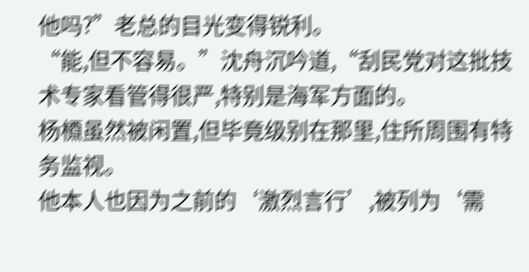他吗?”老总的目光变得锐利。
“能,但不容易。”沈舟沉吟道,“刮民党对这批技术专家看管得很严,特别是海军方面的。
杨槱虽然被闲置,但毕竟级别在那里,住所周围有特务监视。
他本人也因为之前的‘激烈言行’,被列为‘需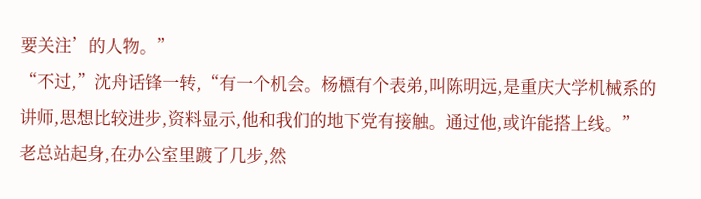要关注’的人物。”
“不过,”沈舟话锋一转,“有一个机会。杨槱有个表弟,叫陈明远,是重庆大学机械系的讲师,思想比较进步,资料显示,他和我们的地下党有接触。通过他,或许能搭上线。”
老总站起身,在办公室里踱了几步,然